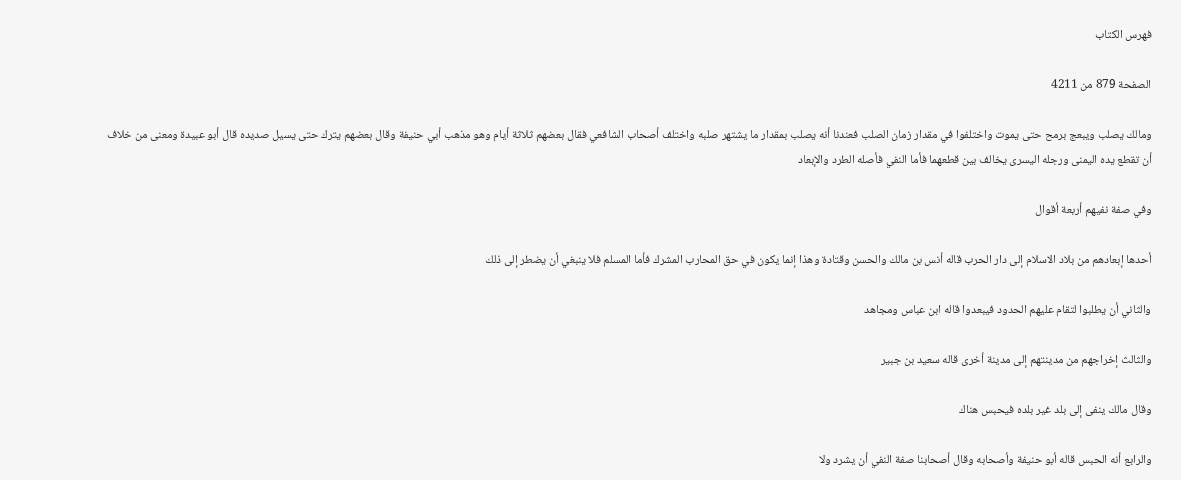فهرس الكتاب

الصفحة 879 من 4211

ومالك يصلب ويبعج برمح حتى يموت واختلفوا في مقدار زمان الصلب فعندنا أنه يصلب بمقدار ما يشتهر صلبه واختلف أصحاب الشافعي فقال بعضهم ثلاثة أيام وهو مذهب أبي حنيفة وقال بعضهم يترك حتى يسيل صديده قال أبو عبيدة ومعنى من خلاف أن تقطع يده اليمنى ورجله اليسرى يخالف بين قطعهما فأما النفي فأصله الطرد والإبعاد

وفي صفة نفيهم أربعة أقوال

أحدها إبعادهم من بلاد الاسلام إلى دار الحرب قاله أنس بن مالك والحسن وقتادة وهذا إنما يكون في حق المحارب المشرك فأما المسلم فلا ينبغي أن يضطر إلى ذلك

والثاني أن يطلبوا لتقام عليهم الحدود فيبعدوا قاله ابن عباس ومجاهد

والثالث إخراجهم من مدينتهم إلى مدينة أخرى قاله سعيد بن جبير

وقال مالك ينفى إلى بلد غير بلده فيحبس هناك

والرابع أنه الحبس قاله أبو حنيفة وأصحابه وقال أصحابنا صفة النفي أن يشرد ولا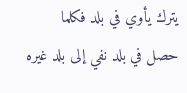يترك يأوي في بلد فكلما حصل في بلد نفي إلى بلد غيره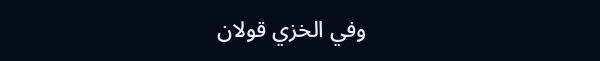وفي الخزي قولان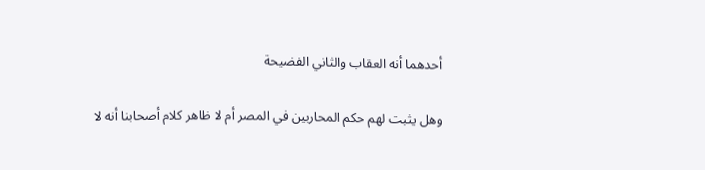أحدهما أنه العقاب والثاني الفضيحة

وهل يثبت لهم حكم المحاربين في المصر أم لا ظاهر كلام أصحابنا أنه لا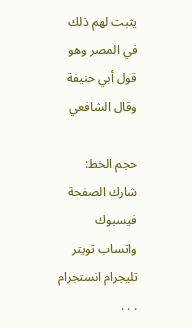يثبت لهم ذلك في المصر وهو قول أبي حنيفة وقال الشافعي

حجم الخط:
شارك الصفحة
فيسبوك واتساب تويتر تليجرام انستجرام
. . .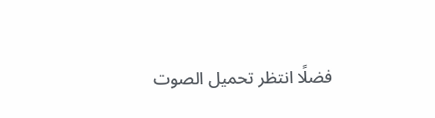فضلًا انتظر تحميل الصوت